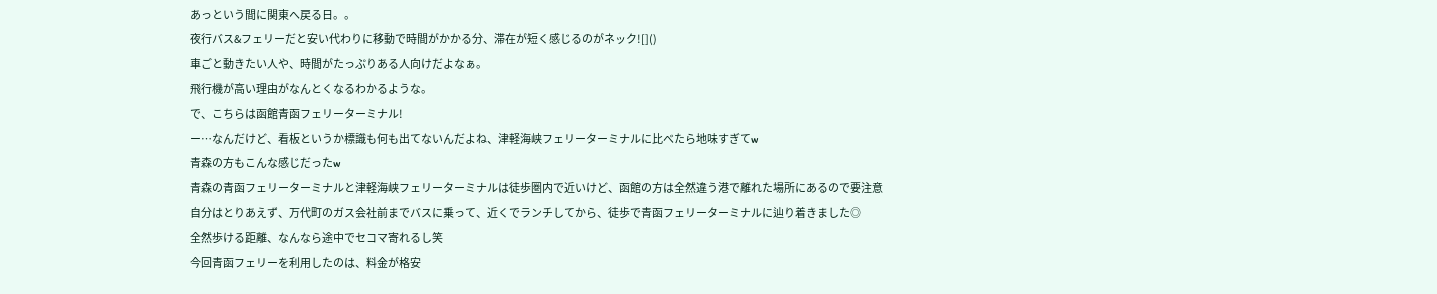あっという間に関東へ戻る日。。
夜行バス&フェリーだと安い代わりに移動で時間がかかる分、滞在が短く感じるのがネック![]()
車ごと動きたい人や、時間がたっぷりある人向けだよなぁ。
飛行機が高い理由がなんとくなるわかるような。
で、こちらは函館青函フェリーターミナル!
ー…なんだけど、看板というか標識も何も出てないんだよね、津軽海峡フェリーターミナルに比べたら地味すぎてw
青森の方もこんな感じだったw
青森の青函フェリーターミナルと津軽海峡フェリーターミナルは徒歩圏内で近いけど、函館の方は全然違う港で離れた場所にあるので要注意
自分はとりあえず、万代町のガス会社前までバスに乗って、近くでランチしてから、徒歩で青函フェリーターミナルに辿り着きました◎
全然歩ける距離、なんなら途中でセコマ寄れるし笑
今回青函フェリーを利用したのは、料金が格安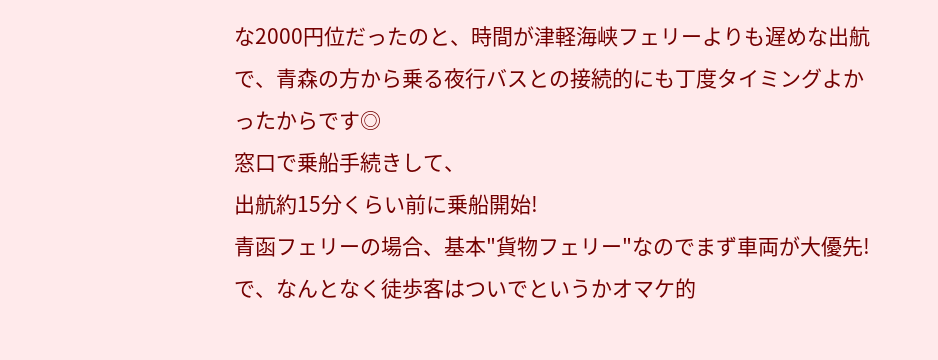な2000円位だったのと、時間が津軽海峡フェリーよりも遅めな出航で、青森の方から乗る夜行バスとの接続的にも丁度タイミングよかったからです◎
窓口で乗船手続きして、
出航約15分くらい前に乗船開始!
青函フェリーの場合、基本"貨物フェリー"なのでまず車両が大優先!で、なんとなく徒歩客はついでというかオマケ的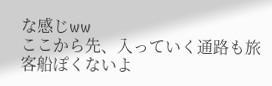な感じww
ここから先、入っていく通路も旅客船ぽくないよ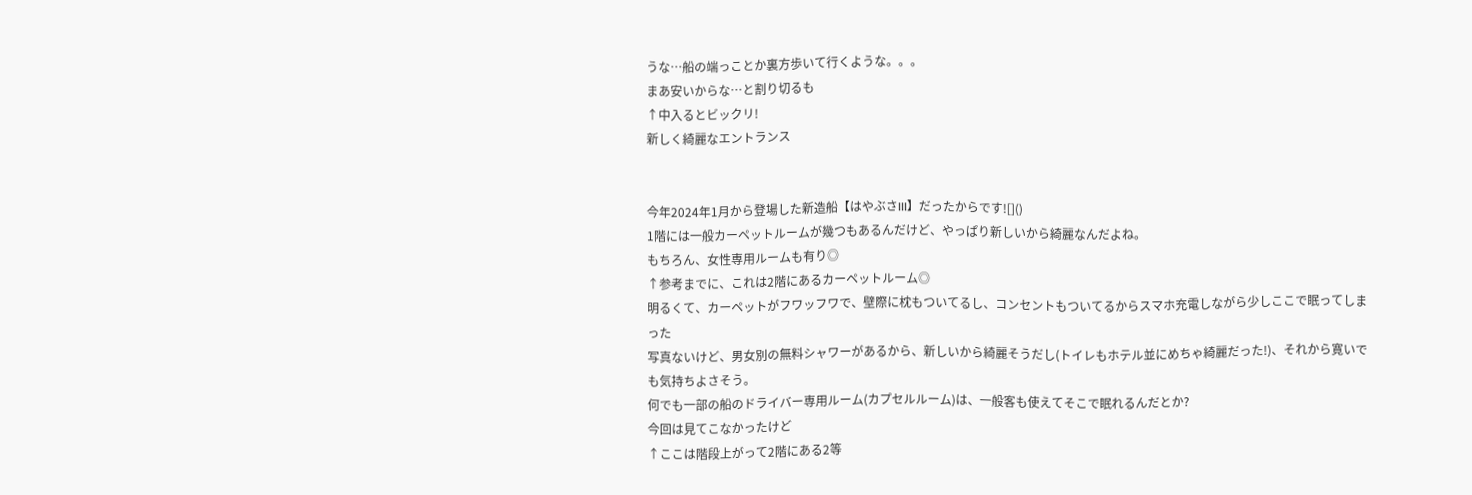うな…船の端っことか裏方歩いて行くような。。。
まあ安いからな…と割り切るも
↑中入るとビックリ!
新しく綺麗なエントランス


今年2024年1月から登場した新造船【はやぶさIII】だったからです![]()
1階には一般カーペットルームが幾つもあるんだけど、やっぱり新しいから綺麗なんだよね。
もちろん、女性専用ルームも有り◎
↑参考までに、これは2階にあるカーペットルーム◎
明るくて、カーペットがフワッフワで、壁際に枕もついてるし、コンセントもついてるからスマホ充電しながら少しここで眠ってしまった
写真ないけど、男女別の無料シャワーがあるから、新しいから綺麗そうだし(トイレもホテル並にめちゃ綺麗だった!)、それから寛いでも気持ちよさそう。
何でも一部の船のドライバー専用ルーム(カプセルルーム)は、一般客も使えてそこで眠れるんだとか?
今回は見てこなかったけど
↑ここは階段上がって2階にある2等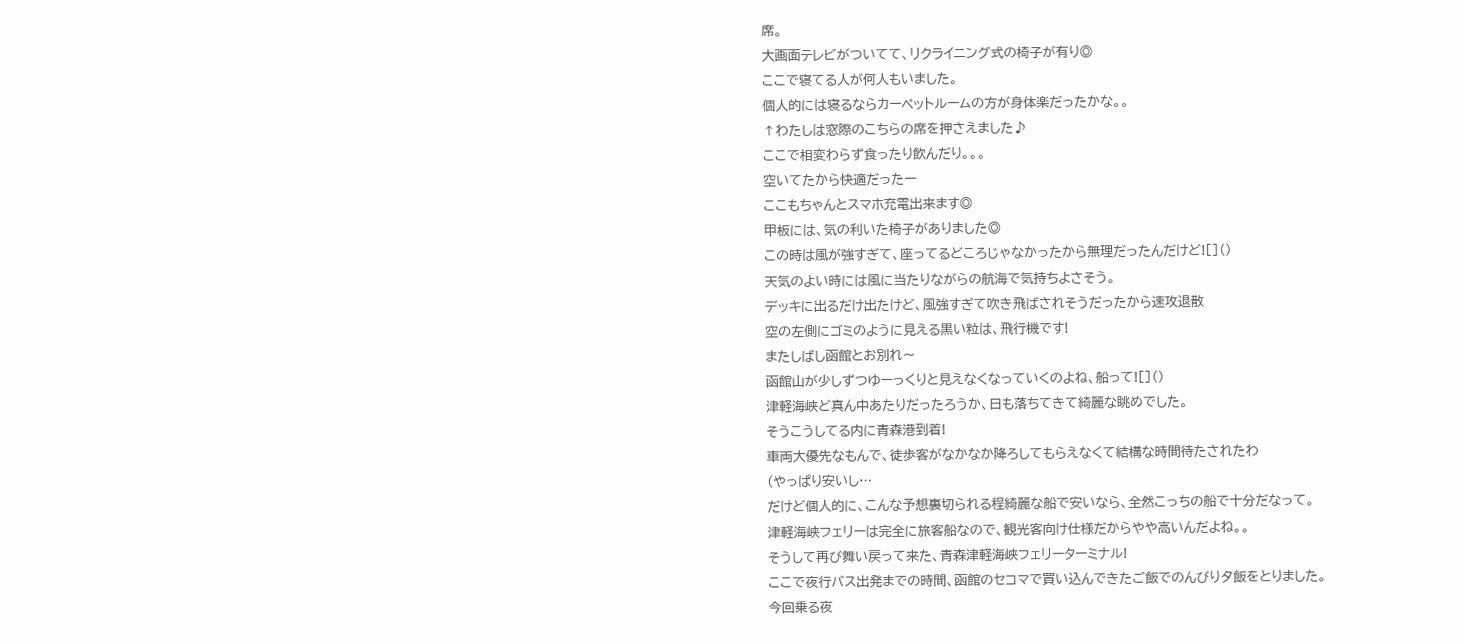席。
大画面テレビがついてて、リクライニング式の椅子が有り◎
ここで寝てる人が何人もいました。
個人的には寝るならカーペットルームの方が身体楽だったかな。。
↑わたしは窓際のこちらの席を押さえました♪
ここで相変わらず食ったり飲んだり。。。
空いてたから快適だったー
ここもちゃんとスマホ充電出来ます◎
甲板には、気の利いた椅子がありました◎
この時は風が強すぎて、座ってるどころじゃなかったから無理だったんだけど![]()
天気のよい時には風に当たりながらの航海で気持ちよさそう。
デッキに出るだけ出たけど、風強すぎて吹き飛ばされそうだったから速攻退散
空の左側にゴミのように見える黒い粒は、飛行機です!
またしばし函館とお別れ〜
函館山が少しずつゆーっくりと見えなくなっていくのよね、船って![]()
津軽海峡ど真ん中あたりだったろうか、日も落ちてきて綺麗な眺めでした。
そうこうしてる内に青森港到着!
車両大優先なもんで、徒歩客がなかなか降ろしてもらえなくて結構な時間待たされたわ
(やっぱり安いし…
だけど個人的に、こんな予想裏切られる程綺麗な船で安いなら、全然こっちの船で十分だなって。
津軽海峡フェリーは完全に旅客船なので、観光客向け仕様だからやや高いんだよね。。
そうして再び舞い戻って来た、青森津軽海峡フェリーターミナル!
ここで夜行バス出発までの時間、函館のセコマで買い込んできたご飯でのんびり夕飯をとりました。
今回乗る夜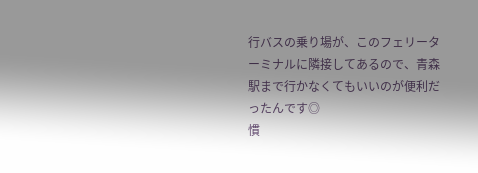行バスの乗り場が、このフェリーターミナルに隣接してあるので、青森駅まで行かなくてもいいのが便利だったんです◎
慣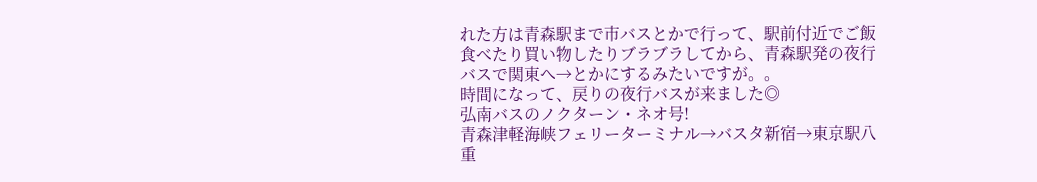れた方は青森駅まで市バスとかで行って、駅前付近でご飯食べたり買い物したりブラブラしてから、青森駅発の夜行バスで関東へ→とかにするみたいですが。。
時間になって、戻りの夜行バスが来ました◎
弘南バスのノクターン・ネオ号!
青森津軽海峡フェリーターミナル→バスタ新宿→東京駅八重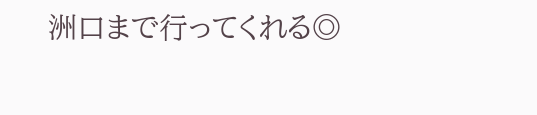洲口まで行ってくれる◎